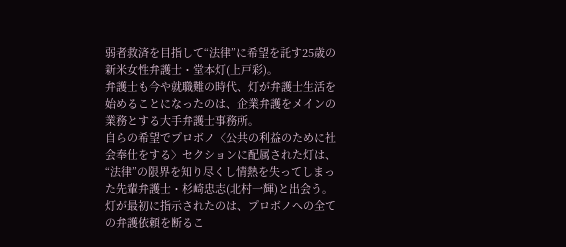弱者救済を目指して“法律”に希望を託す25歳の新米女性弁護士・堂本灯(上戸彩)。
弁護士も今や就職難の時代、灯が弁護士生活を始めることになったのは、企業弁護をメインの業務とする大手弁護士事務所。
自らの希望でプロボノ〈公共の利益のために社会奉仕をする〉セクションに配属された灯は、“法律”の限界を知り尽くし情熱を失ってしまった先輩弁護士・杉崎忠志(北村一輝)と出会う。灯が最初に指示されたのは、プロボノへの全ての弁護依頼を断るこ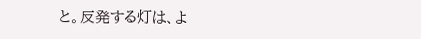と。反発する灯は、よ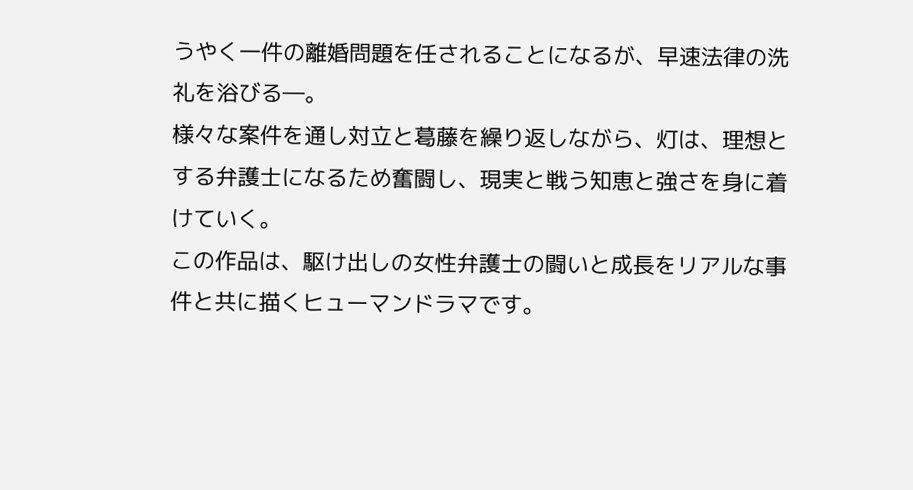うやく一件の離婚問題を任されることになるが、早速法律の洗礼を浴びる―。
様々な案件を通し対立と葛藤を繰り返しながら、灯は、理想とする弁護士になるため奮闘し、現実と戦う知恵と強さを身に着けていく。
この作品は、駆け出しの女性弁護士の闘いと成長をリアルな事件と共に描くヒューマンドラマです。